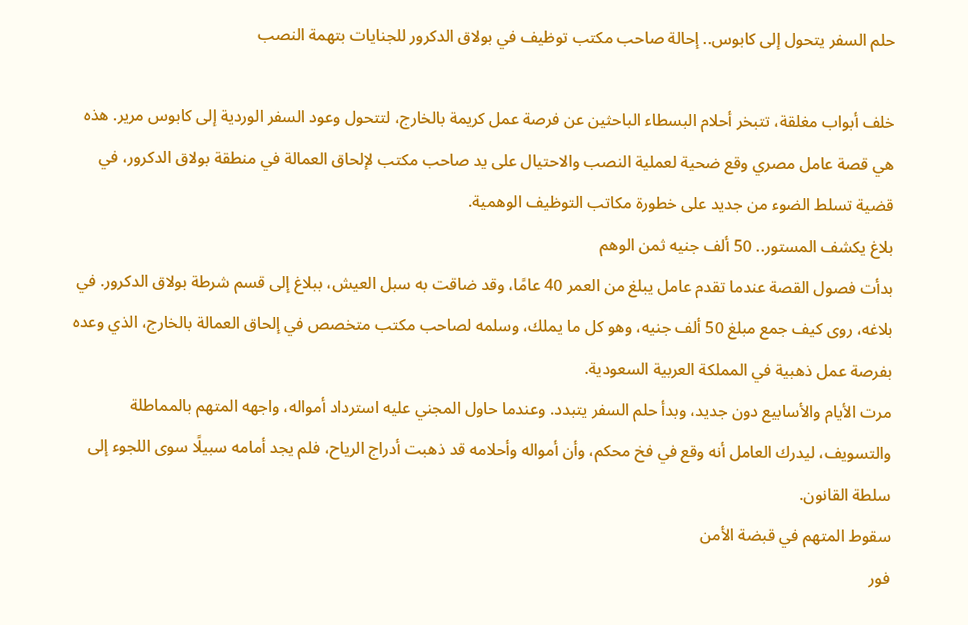حلم السفر يتحول إلى كابوس.. إحالة صاحب مكتب توظيف في بولاق الدكرور للجنايات بتهمة النصب

خلف أبواب مغلقة، تتبخر أحلام البسطاء الباحثين عن فرصة عمل كريمة بالخارج، لتتحول وعود السفر الوردية إلى كابوس مرير. هذه هي قصة عامل مصري وقع ضحية لعملية النصب والاحتيال على يد صاحب مكتب لإلحاق العمالة في منطقة بولاق الدكرور، في قضية تسلط الضوء من جديد على خطورة مكاتب التوظيف الوهمية.
بلاغ يكشف المستور.. 50 ألف جنيه ثمن الوهم
بدأت فصول القصة عندما تقدم عامل يبلغ من العمر 40 عامًا، وقد ضاقت به سبل العيش، ببلاغ إلى قسم شرطة بولاق الدكرور. في بلاغه، روى كيف جمع مبلغ 50 ألف جنيه، وهو كل ما يملك، وسلمه لصاحب مكتب متخصص في إلحاق العمالة بالخارج، الذي وعده بفرصة عمل ذهبية في المملكة العربية السعودية.
مرت الأيام والأسابيع دون جديد، وبدأ حلم السفر يتبدد. وعندما حاول المجني عليه استرداد أمواله، واجهه المتهم بالمماطلة والتسويف، ليدرك العامل أنه وقع في فخ محكم، وأن أمواله وأحلامه قد ذهبت أدراج الرياح، فلم يجد أمامه سبيلًا سوى اللجوء إلى سلطة القانون.
سقوط المتهم في قبضة الأمن
فور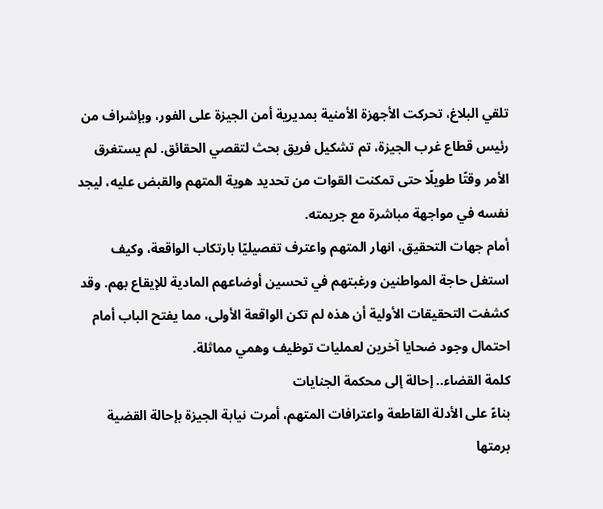تلقي البلاغ، تحركت الأجهزة الأمنية بمديرية أمن الجيزة على الفور، وبإشراف من رئيس قطاع غرب الجيزة، تم تشكيل فريق بحث لتقصي الحقائق. لم يستغرق الأمر وقتًا طويلًا حتى تمكنت القوات من تحديد هوية المتهم والقبض عليه، ليجد نفسه في مواجهة مباشرة مع جريمته.
أمام جهات التحقيق، انهار المتهم واعترف تفصيليًا بارتكاب الواقعة، وكيف استغل حاجة المواطنين ورغبتهم في تحسين أوضاعهم المادية للإيقاع بهم. وقد كشفت التحقيقات الأولية أن هذه لم تكن الواقعة الأولى، مما يفتح الباب أمام احتمال وجود ضحايا آخرين لعمليات توظيف وهمي مماثلة.
كلمة القضاء.. إحالة إلى محكمة الجنايات
بناءً على الأدلة القاطعة واعترافات المتهم، أمرت نيابة الجيزة بإحالة القضية برمتها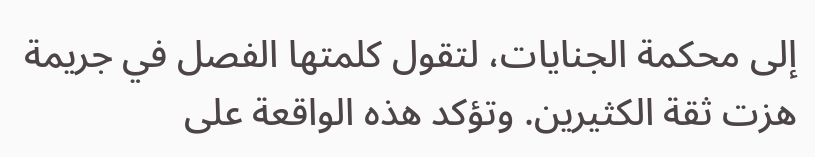إلى محكمة الجنايات، لتقول كلمتها الفصل في جريمة هزت ثقة الكثيرين. وتؤكد هذه الواقعة على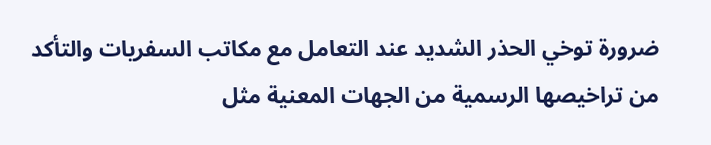ضرورة توخي الحذر الشديد عند التعامل مع مكاتب السفريات والتأكد من تراخيصها الرسمية من الجهات المعنية مثل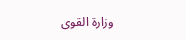وزارة القوى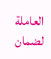العاملة لضمان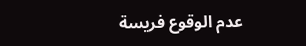عدم الوقوع فريسة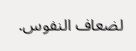لضعاف النفوس.